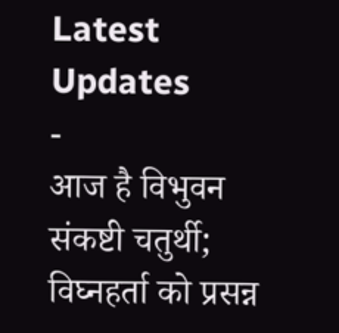Latest Updates
-
आज है विभुवन संकष्टी चतुर्थी; विघ्नहर्ता को प्रसन्न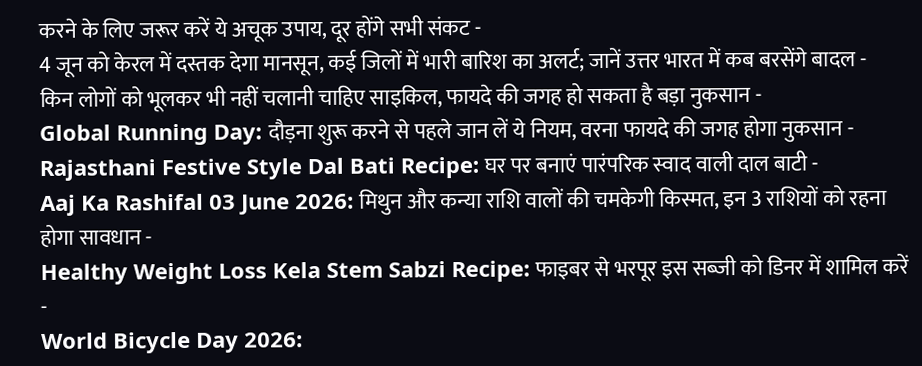करने के लिए जरूर करें ये अचूक उपाय, दूर होंगे सभी संकट -
4 जून को केरल में दस्तक देगा मानसून, कई जिलों में भारी बारिश का अलर्ट; जानें उत्तर भारत में कब बरसेंगे बादल -
किन लोगों को भूलकर भी नहीं चलानी चाहिए साइकिल, फायदे की जगह हो सकता है बड़ा नुकसान -
Global Running Day: दौड़ना शुरू करने से पहले जान लें ये नियम, वरना फायदे की जगह होगा नुकसान -
Rajasthani Festive Style Dal Bati Recipe: घर पर बनाएं पारंपरिक स्वाद वाली दाल बाटी -
Aaj Ka Rashifal 03 June 2026: मिथुन और कन्या राशि वालों की चमकेगी किस्मत, इन 3 राशियों को रहना होगा सावधान -
Healthy Weight Loss Kela Stem Sabzi Recipe: फाइबर से भरपूर इस सब्जी को डिनर में शामिल करें -
World Bicycle Day 2026: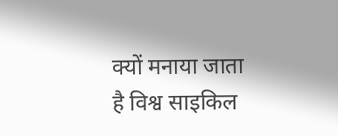क्यों मनाया जाता है विश्व साइकिल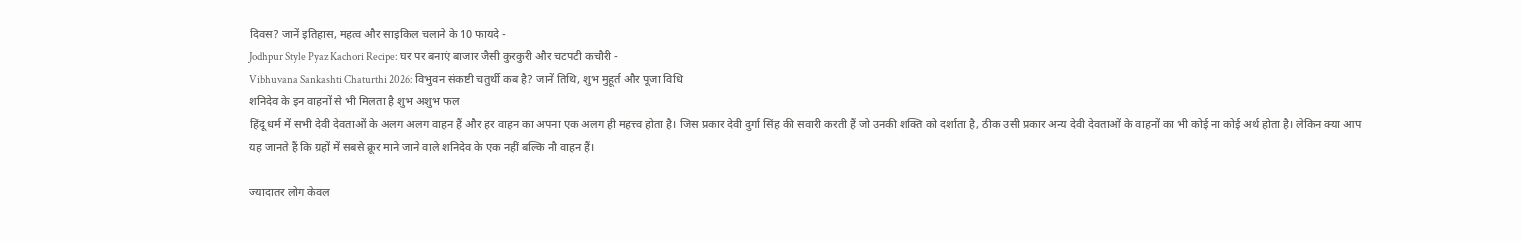दिवस? जानें इतिहास, महत्व और साइकिल चलाने के 10 फायदे -
Jodhpur Style Pyaz Kachori Recipe: घर पर बनाएं बाजार जैसी कुरकुरी और चटपटी कचौरी -
Vibhuvana Sankashti Chaturthi 2026: विभुवन संकष्टी चतुर्थी कब है? जानें तिथि, शुभ मुहूर्त और पूजा विधि
शनिदेव के इन वाहनों से भी मिलता है शुभ अशुभ फल
हिंदू धर्म में सभी देवी देवताओं के अलग अलग वाहन हैं और हर वाहन का अपना एक अलग ही महत्त्व होता है। जिस प्रकार देवी दुर्गा सिंह की सवारी करती हैं जो उनकी शक्ति को दर्शाता है, ठीक उसी प्रकार अन्य देवी देवताओं के वाहनों का भी कोई ना कोई अर्थ होता है। लेकिन क्या आप यह जानते हैं कि ग्रहों में सबसे क्रूर माने जाने वाले शनिदेव के एक नहीं बल्कि नौ वाहन हैं।

ज्यादातर लोग केवल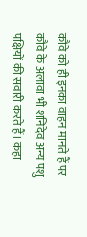कौवे को ही इनका वाहन मानते हैं पर कौवे के अलावा भी शनिदेव अन्य पशु पक्षियों की सवारी करते हैं। कहा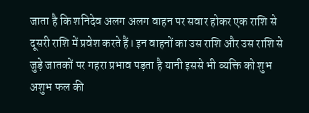जाता है कि शनिदेव अलग अलग वाहन पर सवार होकर एक राशि से दूसरी राशि में प्रवेश करते हैं। इन वाहनों का उस राशि और उस राशि से जुड़े जातकों पर गहरा प्रभाव पड़ता है यानी इससे भी व्यक्ति को शुभ अशुभ फल की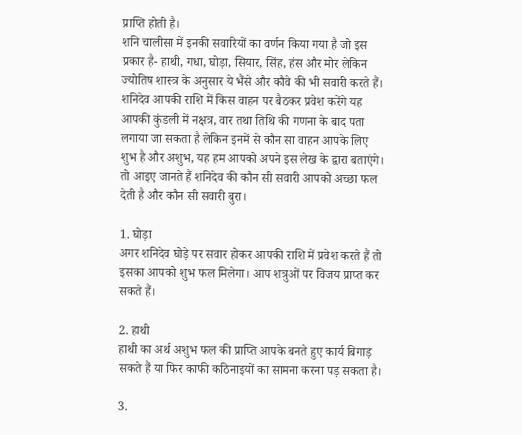प्राप्ति होती है।
शनि चालीसा में इनकी सवारियों का वर्णन किया गया है जो इस प्रकार है- हाथी, गधा, घोड़ा, सियार, सिंह, हंस और मोर लेकिन ज्योतिष शास्त्र के अनुसार ये भैंसे और कौवे की भी सवारी करते हैं। शनिदेव आपकी राशि में किस वाहन पर बैठकर प्रवेश करेंगे यह आपकी कुंडली में नक्षत्र, वार तथा तिथि की गणना के बाद पता लगाया जा सकता है लेकिन इनमें से कौन सा वाहन आपके लिए शुभ है और अशुभ, यह हम आपको अपने इस लेख के द्वारा बताएंगे। तो आइए जानते हैं शनिदेव की कौन सी सवारी आपको अच्छा फल देती है और कौन सी सवारी बुरा।

1. घोड़ा
अगर शनिदेव घोड़े पर सवार होकर आपकी राशि में प्रवेश करते हैं तो इसका आपको शुभ फल मिलेगा। आप शत्रुओं पर विजय प्राप्त कर सकते हैं।

2. हाथी
हाथी का अर्थ अशुभ फल की प्राप्ति आपके बनते हुए कार्य बिगाड़ सकते हैं या फिर काफी कठिनाइयों का सामना करना पड़ सकता है।

3.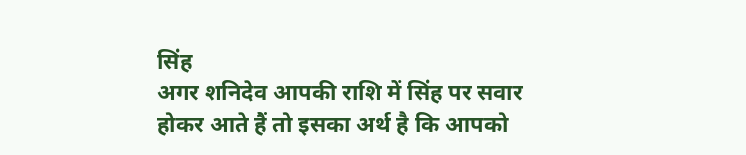सिंह
अगर शनिदेव आपकी राशि में सिंह पर सवार होकर आते हैं तो इसका अर्थ है कि आपको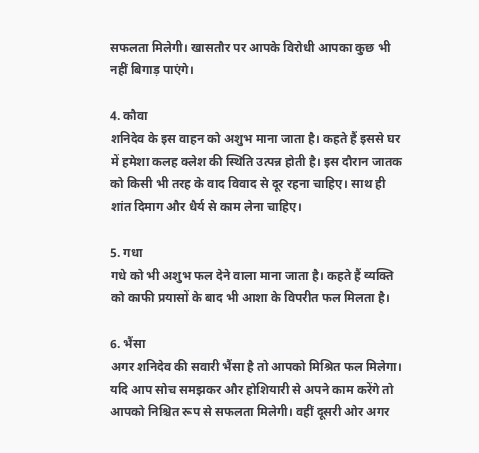सफलता मिलेगी। खासतौर पर आपके विरोधी आपका कुछ भी नहीं बिगाड़ पाएंगे।

4. कौवा
शनिदेव के इस वाहन को अशुभ माना जाता है। कहते हैं इससे घर में हमेशा कलह क्लेश की स्थिति उत्पन्न होती है। इस दौरान जातक को किसी भी तरह के वाद विवाद से दूर रहना चाहिए। साथ ही शांत दिमाग और धैर्य से काम लेना चाहिए।

5. गधा
गधे को भी अशुभ फल देने वाला माना जाता है। कहते हैं व्यक्ति को काफी प्रयासों के बाद भी आशा के विपरीत फल मिलता है।

6. भैंसा
अगर शनिदेव की सवारी भैंसा है तो आपको मिश्रित फल मिलेगा। यदि आप सोच समझकर और होशियारी से अपने काम करेंगे तो आपको निश्चित रूप से सफलता मिलेगी। वहीं दूसरी ओर अगर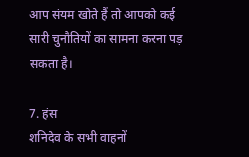आप संयम खोते हैं तो आपको कई सारी चुनौतियों का सामना करना पड़ सकता है।

7. हंस
शनिदेव के सभी वाहनों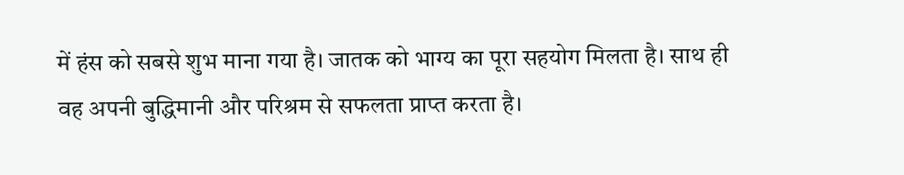में हंस को सबसे शुभ माना गया है। जातक को भाग्य का पूरा सहयोग मिलता है। साथ ही वह अपनी बुद्धिमानी और परिश्रम से सफलता प्राप्त करता है।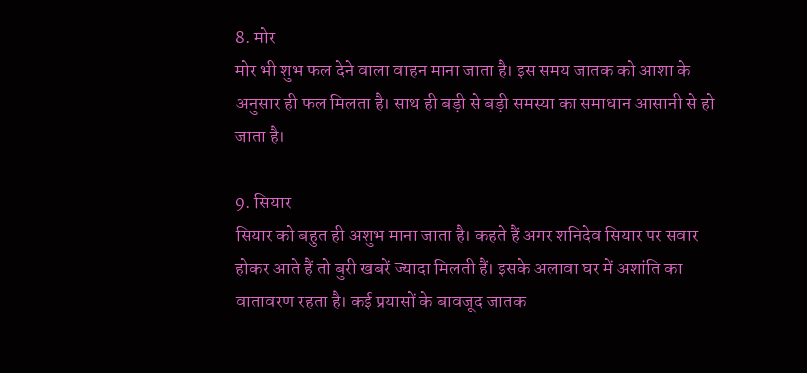8. मोर
मोर भी शुभ फल देने वाला वाहन माना जाता है। इस समय जातक को आशा के अनुसार ही फल मिलता है। साथ ही बड़ी से बड़ी समस्या का समाधान आसानी से हो जाता है।

9. सियार
सियार को बहुत ही अशुभ माना जाता है। कहते हैं अगर शनिदेव सियार पर सवार होकर आते हैं तो बुरी खबरें ज्यादा मिलती हैं। इसके अलावा घर में अशांति का वातावरण रहता है। कई प्रयासों के बावजूद जातक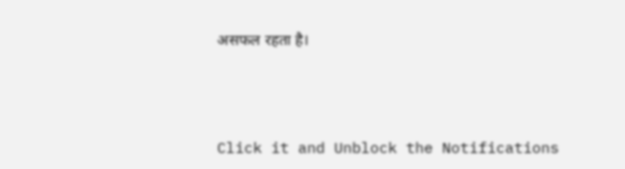असफल रहता है।



Click it and Unblock the Notifications